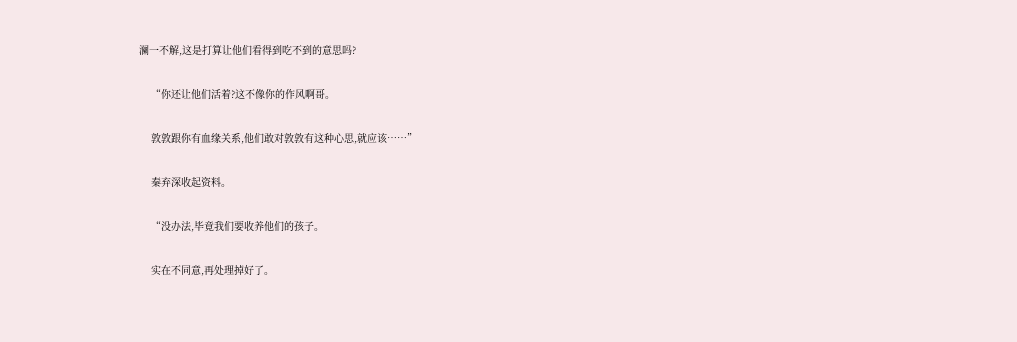澜一不解,这是打算让他们看得到吃不到的意思吗?

    “你还让他们活着?这不像你的作风啊哥。

    敦敦跟你有血缘关系,他们敢对敦敦有这种心思,就应该……”

    秦弃深收起资料。

    “没办法,毕竟我们要收养他们的孩子。

    实在不同意,再处理掉好了。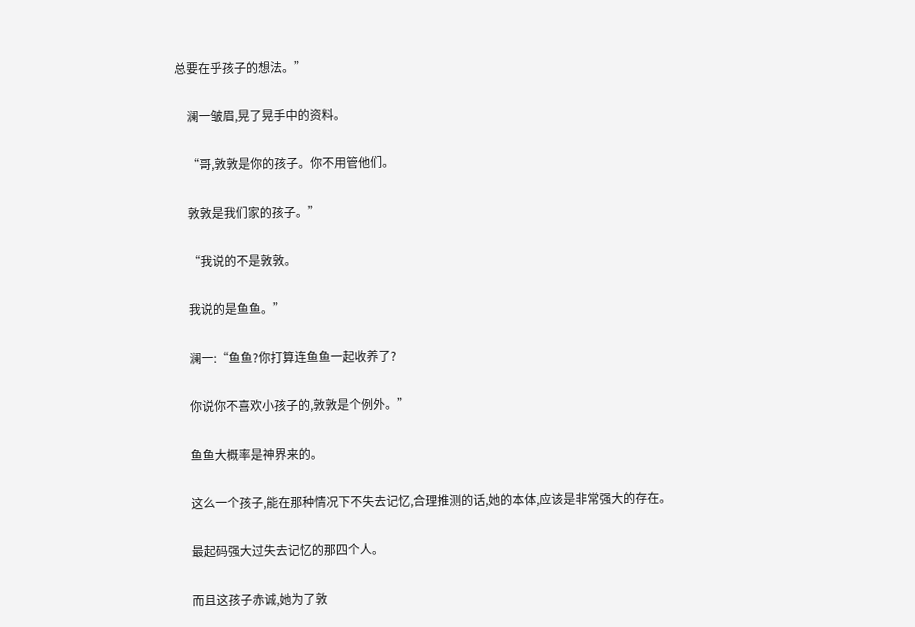总要在乎孩子的想法。”

    澜一皱眉,晃了晃手中的资料。

    “哥,敦敦是你的孩子。你不用管他们。

    敦敦是我们家的孩子。”

    “我说的不是敦敦。

    我说的是鱼鱼。”

    澜一:“鱼鱼?你打算连鱼鱼一起收养了?

    你说你不喜欢小孩子的,敦敦是个例外。”

    鱼鱼大概率是神界来的。

    这么一个孩子,能在那种情况下不失去记忆,合理推测的话,她的本体,应该是非常强大的存在。

    最起码强大过失去记忆的那四个人。

    而且这孩子赤诚,她为了敦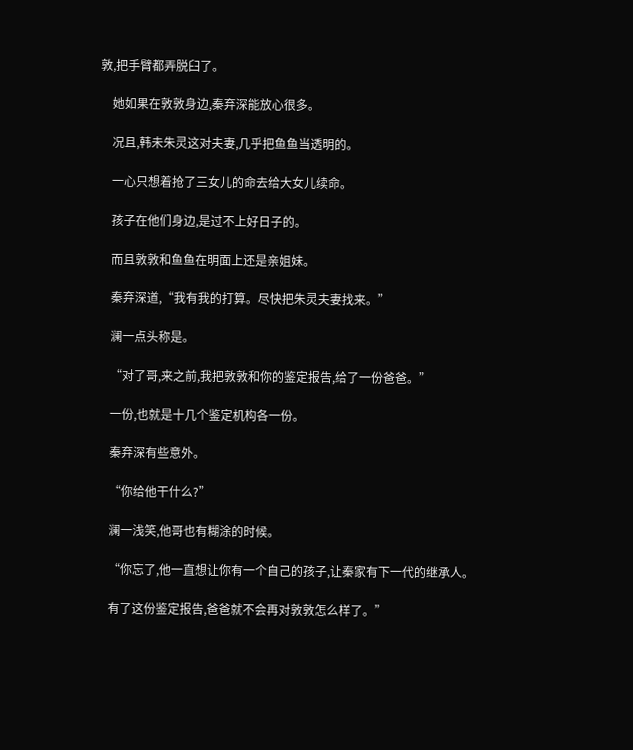敦,把手臂都弄脱臼了。

    她如果在敦敦身边,秦弃深能放心很多。

    况且,韩未朱灵这对夫妻,几乎把鱼鱼当透明的。

    一心只想着抢了三女儿的命去给大女儿续命。

    孩子在他们身边,是过不上好日子的。

    而且敦敦和鱼鱼在明面上还是亲姐妹。

    秦弃深道,“我有我的打算。尽快把朱灵夫妻找来。”

    澜一点头称是。

    “对了哥,来之前,我把敦敦和你的鉴定报告,给了一份爸爸。”

    一份,也就是十几个鉴定机构各一份。

    秦弃深有些意外。

    “你给他干什么?”

    澜一浅笑,他哥也有糊涂的时候。

    “你忘了,他一直想让你有一个自己的孩子,让秦家有下一代的继承人。

    有了这份鉴定报告,爸爸就不会再对敦敦怎么样了。”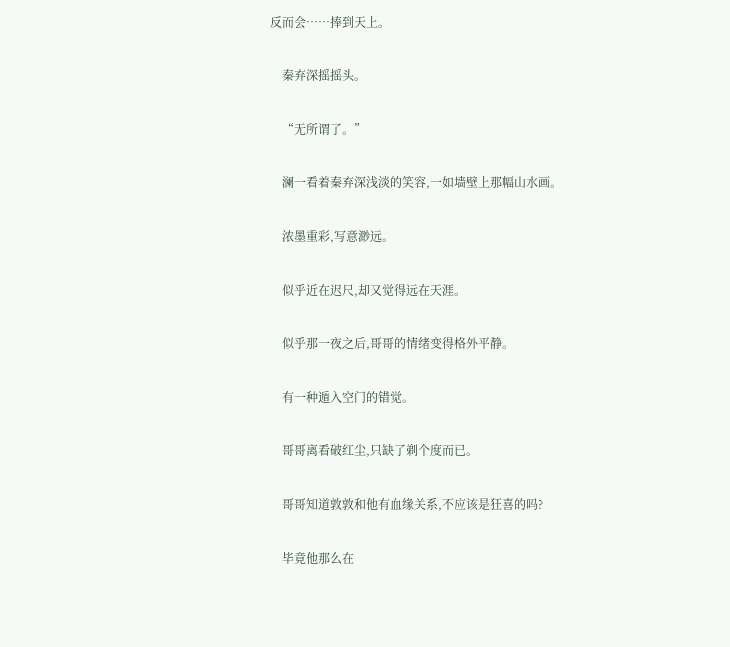反而会……捧到天上。

    秦弃深摇摇头。

    “无所谓了。”

    澜一看着秦弃深浅淡的笑容,一如墙壁上那幅山水画。

    浓墨重彩,写意渺远。

    似乎近在迟尺,却又觉得远在天涯。

    似乎那一夜之后,哥哥的情绪变得格外平静。

    有一种遁入空门的错觉。

    哥哥离看破红尘,只缺了剃个度而已。

    哥哥知道敦敦和他有血缘关系,不应该是狂喜的吗?

    毕竟他那么在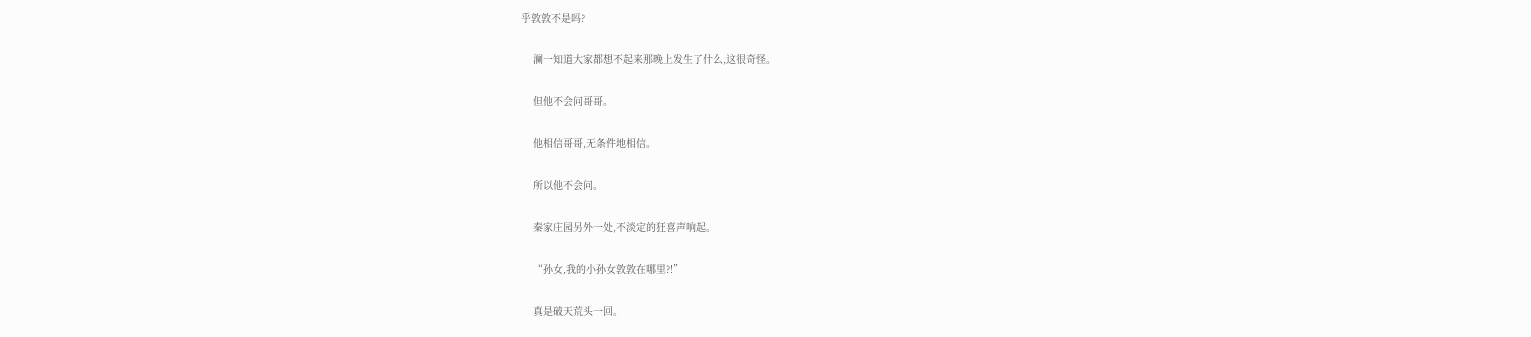乎敦敦不是吗?

    澜一知道大家都想不起来那晚上发生了什么,这很奇怪。

    但他不会问哥哥。

    他相信哥哥,无条件地相信。

    所以他不会问。

    秦家庄园另外一处,不淡定的狂喜声响起。

    “孙女,我的小孙女敦敦在哪里?!”

    真是破天荒头一回。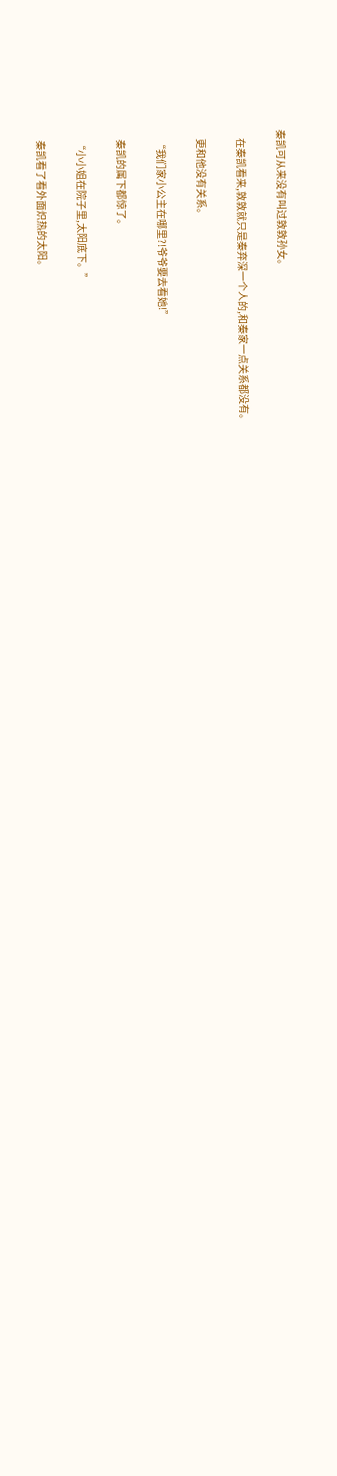秦凯可从来没有叫过敦敦孙女。

    在秦凯看来,敦敦就只是秦弃深一个人的,和秦家一点关系都没有。

    更和他没有关系。

    “我们家小公主在哪里?!爷爷要去看她!”

    秦凯的属下都惊了。

    “小小姐在院子里,太阳底下。”

    秦凯看了看外面炽热的太阳。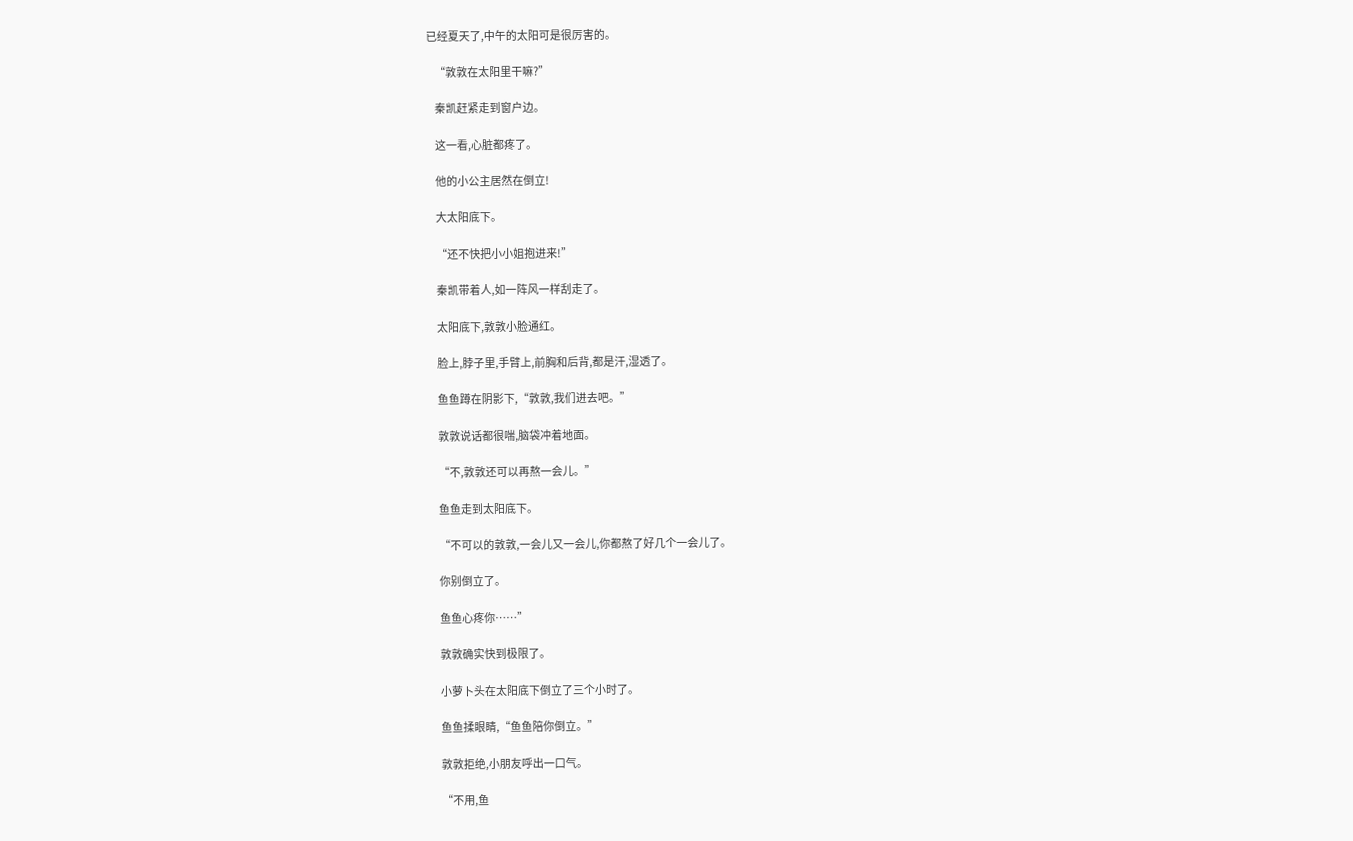已经夏天了,中午的太阳可是很厉害的。

    “敦敦在太阳里干嘛?”

    秦凯赶紧走到窗户边。

    这一看,心脏都疼了。

    他的小公主居然在倒立!

    大太阳底下。

    “还不快把小小姐抱进来!”

    秦凯带着人,如一阵风一样刮走了。

    太阳底下,敦敦小脸通红。

    脸上,脖子里,手臂上,前胸和后背,都是汗,湿透了。

    鱼鱼蹲在阴影下,“敦敦,我们进去吧。”

    敦敦说话都很喘,脑袋冲着地面。

    “不,敦敦还可以再熬一会儿。”

    鱼鱼走到太阳底下。

    “不可以的敦敦,一会儿又一会儿,你都熬了好几个一会儿了。

    你别倒立了。

    鱼鱼心疼你……”

    敦敦确实快到极限了。

    小萝卜头在太阳底下倒立了三个小时了。

    鱼鱼揉眼睛,“鱼鱼陪你倒立。”

    敦敦拒绝,小朋友呼出一口气。

    “不用,鱼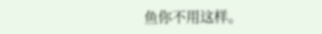鱼你不用这样。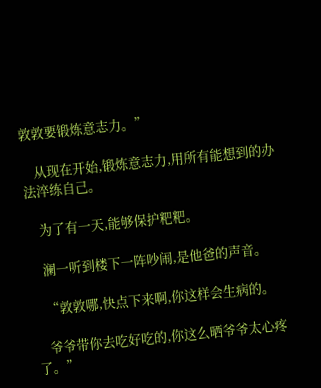敦敦要锻炼意志力。”

    从现在开始,锻炼意志力,用所有能想到的办法淬练自己。

    为了有一天,能够保护粑粑。

    澜一听到楼下一阵吵闹,是他爸的声音。

    “敦敦哪,快点下来啊,你这样会生病的。

    爷爷带你去吃好吃的,你这么晒爷爷太心疼了。”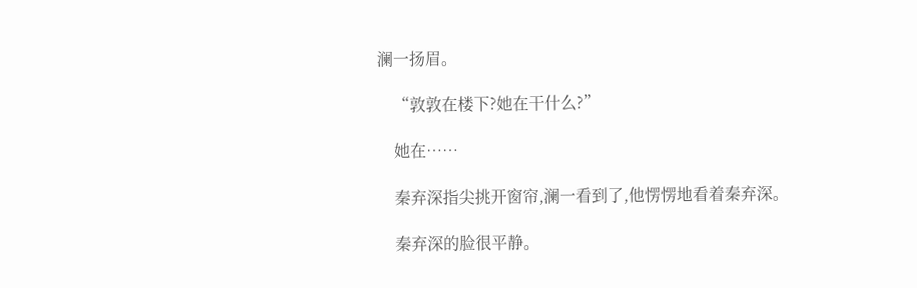澜一扬眉。

    “敦敦在楼下?她在干什么?”

    她在……

    秦弃深指尖挑开窗帘,澜一看到了,他愣愣地看着秦弃深。

    秦弃深的脸很平静。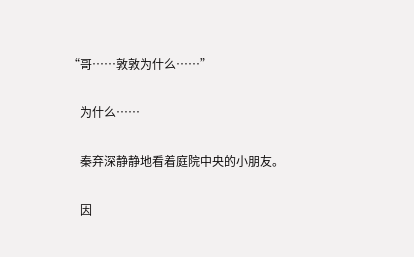“哥……敦敦为什么……”

    为什么……

    秦弃深静静地看着庭院中央的小朋友。

    因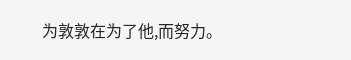为敦敦在为了他,而努力。